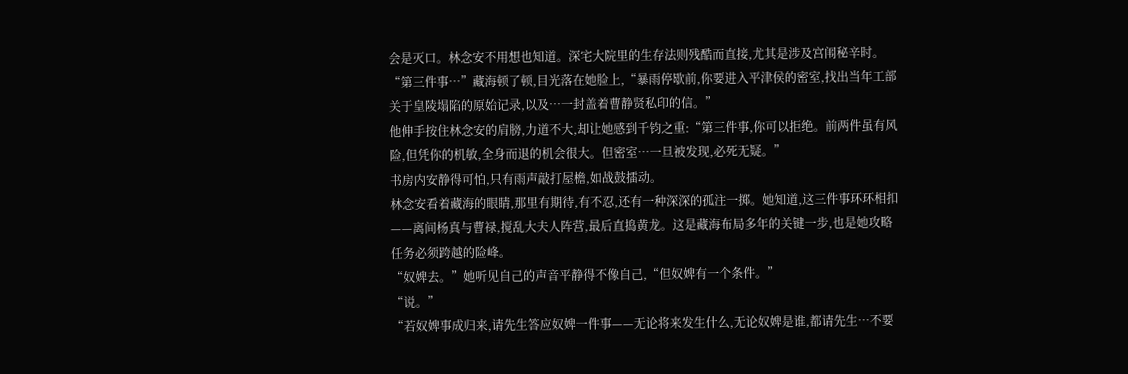会是灭口。林念安不用想也知道。深宅大院里的生存法则残酷而直接,尤其是涉及宫闱秘辛时。
“第三件事…”藏海顿了顿,目光落在她脸上,“暴雨停歇前,你要进入平津侯的密室,找出当年工部关于皇陵塌陷的原始记录,以及…一封盖着曹静贤私印的信。”
他伸手按住林念安的肩膀,力道不大,却让她感到千钧之重:“第三件事,你可以拒绝。前两件虽有风险,但凭你的机敏,全身而退的机会很大。但密室…一旦被发现,必死无疑。”
书房内安静得可怕,只有雨声敲打屋檐,如战鼓擂动。
林念安看着藏海的眼睛,那里有期待,有不忍,还有一种深深的孤注一掷。她知道,这三件事环环相扣——离间杨真与曹禄,搅乱大夫人阵营,最后直捣黄龙。这是藏海布局多年的关键一步,也是她攻略任务必须跨越的险峰。
“奴婢去。”她听见自己的声音平静得不像自己,“但奴婢有一个条件。”
“说。”
“若奴婢事成归来,请先生答应奴婢一件事——无论将来发生什么,无论奴婢是谁,都请先生…不要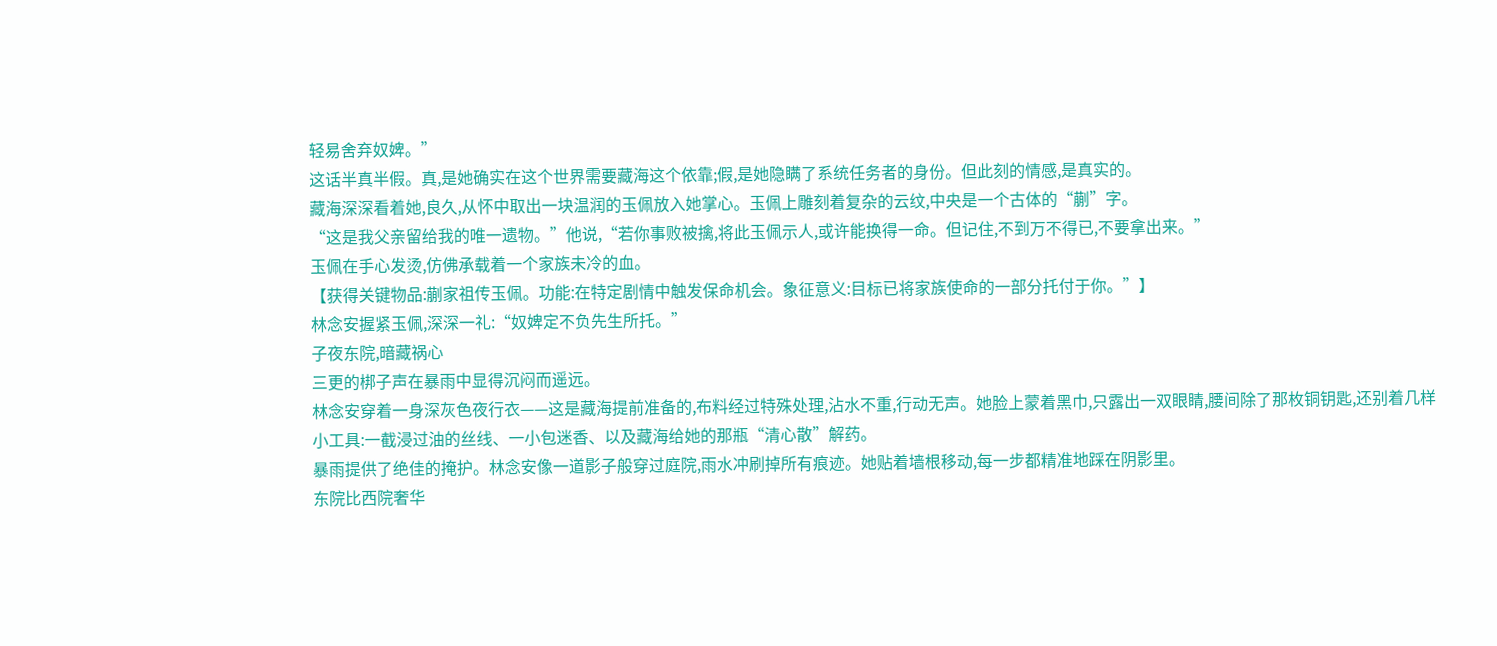轻易舍弃奴婢。”
这话半真半假。真,是她确实在这个世界需要藏海这个依靠;假,是她隐瞒了系统任务者的身份。但此刻的情感,是真实的。
藏海深深看着她,良久,从怀中取出一块温润的玉佩放入她掌心。玉佩上雕刻着复杂的云纹,中央是一个古体的“蒯”字。
“这是我父亲留给我的唯一遗物。”他说,“若你事败被擒,将此玉佩示人,或许能换得一命。但记住,不到万不得已,不要拿出来。”
玉佩在手心发烫,仿佛承载着一个家族未冷的血。
【获得关键物品:蒯家祖传玉佩。功能:在特定剧情中触发保命机会。象征意义:目标已将家族使命的一部分托付于你。”】
林念安握紧玉佩,深深一礼:“奴婢定不负先生所托。”
子夜东院,暗藏祸心
三更的梆子声在暴雨中显得沉闷而遥远。
林念安穿着一身深灰色夜行衣——这是藏海提前准备的,布料经过特殊处理,沾水不重,行动无声。她脸上蒙着黑巾,只露出一双眼睛,腰间除了那枚铜钥匙,还别着几样小工具:一截浸过油的丝线、一小包迷香、以及藏海给她的那瓶“清心散”解药。
暴雨提供了绝佳的掩护。林念安像一道影子般穿过庭院,雨水冲刷掉所有痕迹。她贴着墙根移动,每一步都精准地踩在阴影里。
东院比西院奢华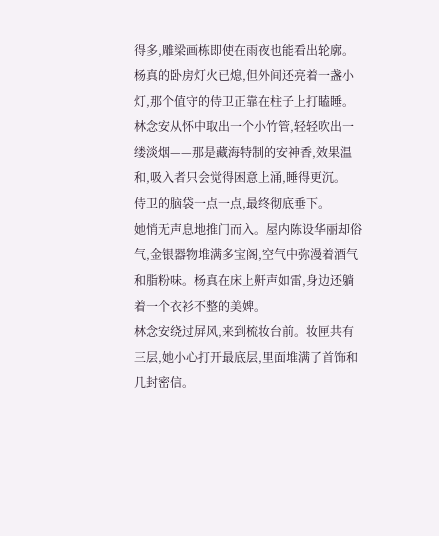得多,雕梁画栋即使在雨夜也能看出轮廓。杨真的卧房灯火已熄,但外间还亮着一盏小灯,那个值守的侍卫正靠在柱子上打瞌睡。
林念安从怀中取出一个小竹管,轻轻吹出一缕淡烟——那是藏海特制的安神香,效果温和,吸入者只会觉得困意上涌,睡得更沉。
侍卫的脑袋一点一点,最终彻底垂下。
她悄无声息地推门而入。屋内陈设华丽却俗气,金银器物堆满多宝阁,空气中弥漫着酒气和脂粉味。杨真在床上鼾声如雷,身边还躺着一个衣衫不整的美婢。
林念安绕过屏风,来到梳妆台前。妆匣共有三层,她小心打开最底层,里面堆满了首饰和几封密信。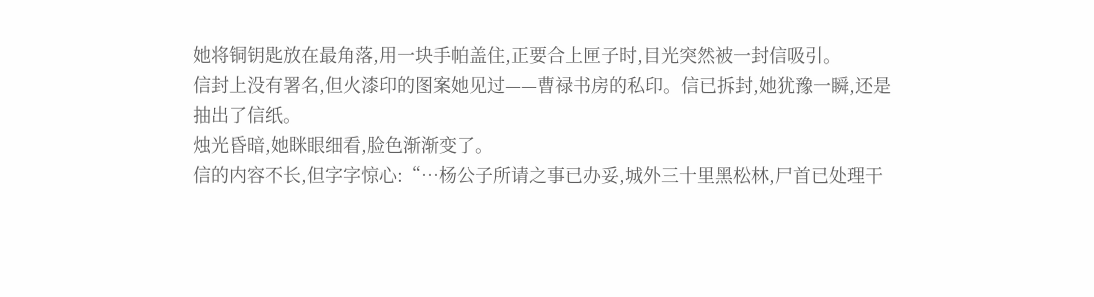她将铜钥匙放在最角落,用一块手帕盖住,正要合上匣子时,目光突然被一封信吸引。
信封上没有署名,但火漆印的图案她见过——曹禄书房的私印。信已拆封,她犹豫一瞬,还是抽出了信纸。
烛光昏暗,她眯眼细看,脸色渐渐变了。
信的内容不长,但字字惊心:“…杨公子所请之事已办妥,城外三十里黑松林,尸首已处理干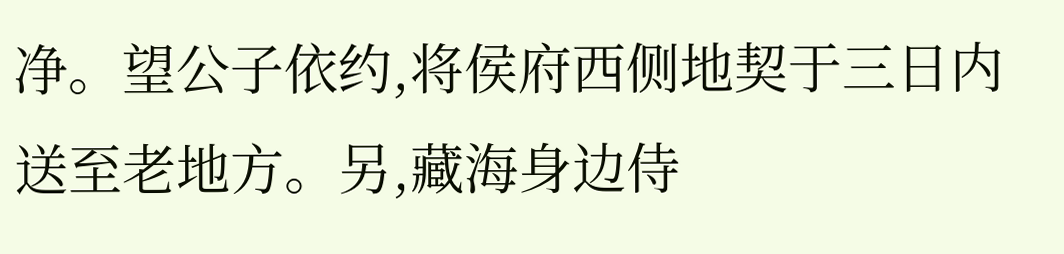净。望公子依约,将侯府西侧地契于三日内送至老地方。另,藏海身边侍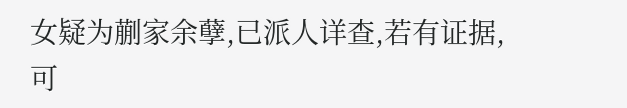女疑为蒯家余孽,已派人详查,若有证据,可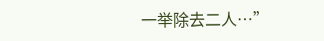一举除去二人…”